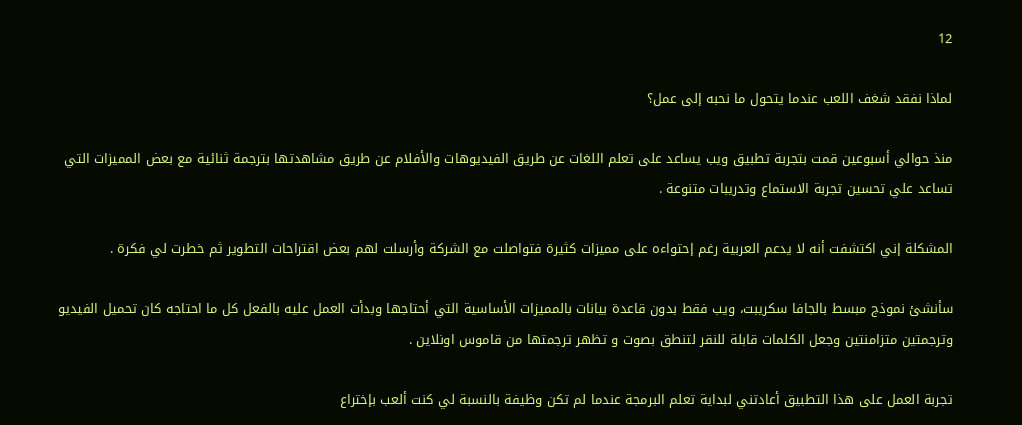12

لماذا نفقد شغف اللعب عندما يتحول ما نحبه إلى عمل؟

منذ حوالي أسبوعين قمت بتجربة تطبيق ويب يساعد على تعلم اللغات عن طريق الفيديوهات والأفلام عن طريق مشاهدتها بترجمة ثنائية مع بعض المميزات التي تساعد علي تحسين تجربة الاستماع وتدريبات متنوعة .

المشكلة إني اكتشفت أنه لا يدعم العربية رغم إحتواءه على مميزات كثيرة فتواصلت مع الشركة وأرسلت لهم بعض اقتراحات التطوير ثم خطرت لي فكرة .

سأنشئ نموذج مبسط بالجافا سكريبت، ويب فقط بدون قاعدة بيانات بالمميزات الأساسية التي أحتاجها وبدأت العمل عليه بالفعل كل ما احتاجه كان تحميل الفيديو وترجمتين متزامنتين وجعل الكلمات قابلة للنقر لتنطق بصوت و تظهر ترجمتها من قاموس اونلاين .

تجربة العمل على هذا التطبيق أعادتني لبداية تعلم البرمجة عندما لم تكن وظيفة بالنسبة لي كنت ألعب بإختراع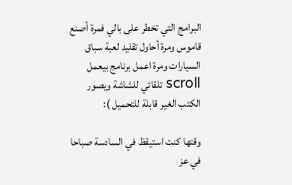البرامج التي تخطر على بالي فمرة أصنع قاموس ومرة أحاول تقليد لعبة سباق السيارات ومرة اعمل برنامج بيعمل scroll تلقائي للشاشة ويصور الكتب الغير قابلة للتحميل ):

وقتها كنت استيقظ في السادسة صباحا في عز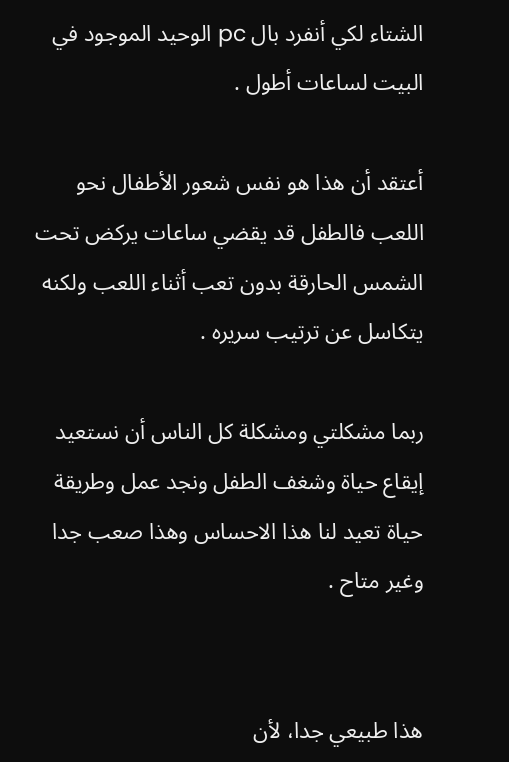الشتاء لكي أنفرد بال pc الوحيد الموجود في البيت لساعات أطول .

أعتقد أن هذا هو نفس شعور الأطفال نحو اللعب فالطفل قد يقضي ساعات يركض تحت الشمس الحارقة بدون تعب أثناء اللعب ولكنه يتكاسل عن ترتيب سريره .

ربما مشكلتي ومشكلة كل الناس أن نستعيد إيقاع حياة وشغف الطفل ونجد عمل وطريقة حياة تعيد لنا هذا الاحساس وهذا صعب جدا وغير متاح .


هذا طبيعي جدا، لأن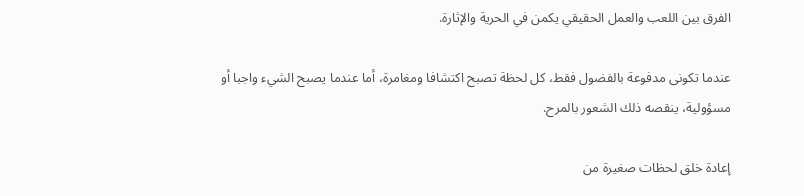الفرق بين اللعب والعمل الحقيقي يكمن في الحرية والإثارة.

عندما تكونى مدفوعة بالفضول فقط، كل لحظة تصبح اكتشافا ومغامرة، أما عندما يصبح الشيء واجبا أو مسؤولية، ينقصه ذلك الشعور بالمرح.

إعادة خلق لحظات صغيرة من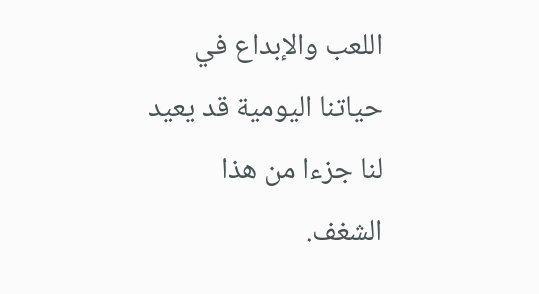اللعب والإبداع في حياتنا اليومية قد يعيد لنا جزءا من هذا الشغف.